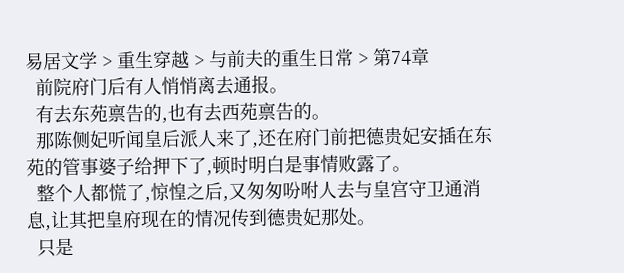易居文学 > 重生穿越 > 与前夫的重生日常 > 第74章
  前院府门后有人悄悄离去通报。
  有去东苑禀告的,也有去西苑禀告的。
  那陈侧妃听闻皇后派人来了,还在府门前把德贵妃安插在东苑的管事婆子给押下了,顿时明白是事情败露了。
  整个人都慌了,惊惶之后,又匆匆吩咐人去与皇宫守卫通消息,让其把皇府现在的情况传到德贵妃那处。
  只是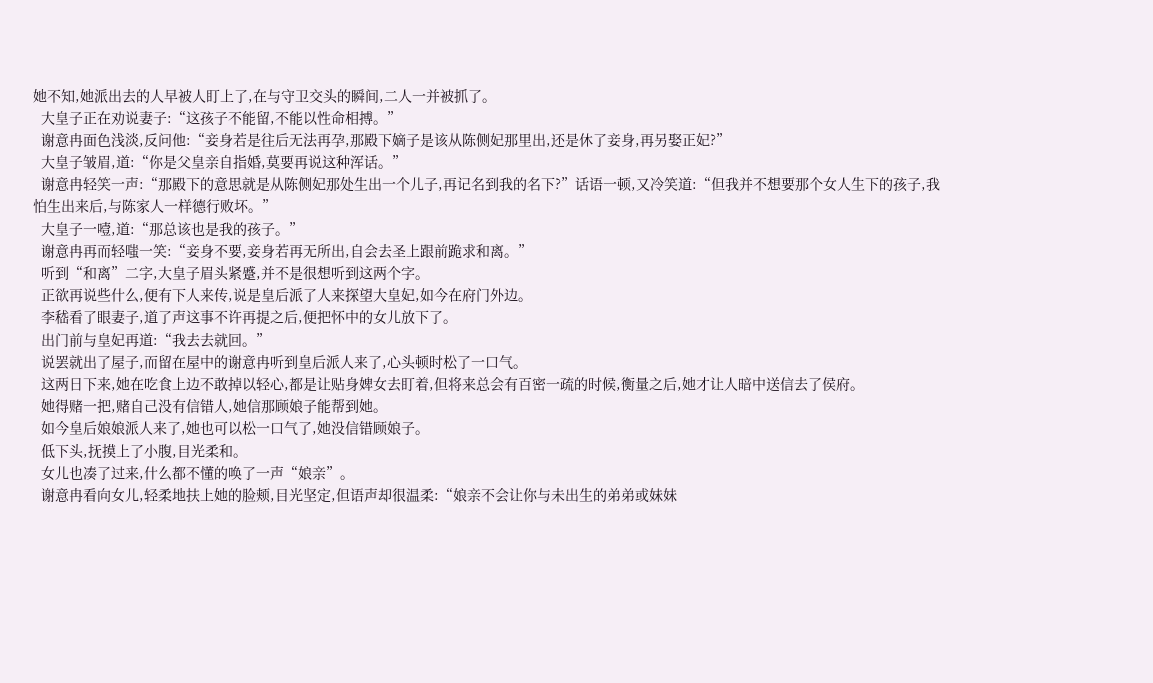她不知,她派出去的人早被人盯上了,在与守卫交头的瞬间,二人一并被抓了。
  大皇子正在劝说妻子:“这孩子不能留,不能以性命相搏。”
  谢意冉面色浅淡,反问他:“妾身若是往后无法再孕,那殿下嫡子是该从陈侧妃那里出,还是休了妾身,再另娶正妃?”
  大皇子皱眉,道:“你是父皇亲自指婚,莫要再说这种浑话。”
  谢意冉轻笑一声:“那殿下的意思就是从陈侧妃那处生出一个儿子,再记名到我的名下?”话语一顿,又冷笑道:“但我并不想要那个女人生下的孩子,我怕生出来后,与陈家人一样德行败坏。”
  大皇子一噎,道:“那总该也是我的孩子。”
  谢意冉再而轻嗤一笑:“妾身不要,妾身若再无所出,自会去圣上跟前跪求和离。”
  听到“和离”二字,大皇子眉头紧蹙,并不是很想听到这两个字。
  正欲再说些什么,便有下人来传,说是皇后派了人来探望大皇妃,如今在府门外边。
  李嵇看了眼妻子,道了声这事不许再提之后,便把怀中的女儿放下了。
  出门前与皇妃再道:“我去去就回。”
  说罢就出了屋子,而留在屋中的谢意冉听到皇后派人来了,心头顿时松了一口气。
  这两日下来,她在吃食上边不敢掉以轻心,都是让贴身婢女去盯着,但将来总会有百密一疏的时候,衡量之后,她才让人暗中送信去了侯府。
  她得赌一把,赌自己没有信错人,她信那顾娘子能帮到她。
  如今皇后娘娘派人来了,她也可以松一口气了,她没信错顾娘子。
  低下头,抚摸上了小腹,目光柔和。
  女儿也凑了过来,什么都不懂的唤了一声“娘亲”。
  谢意冉看向女儿,轻柔地扶上她的脸颊,目光坚定,但语声却很温柔:“娘亲不会让你与未出生的弟弟或妹妹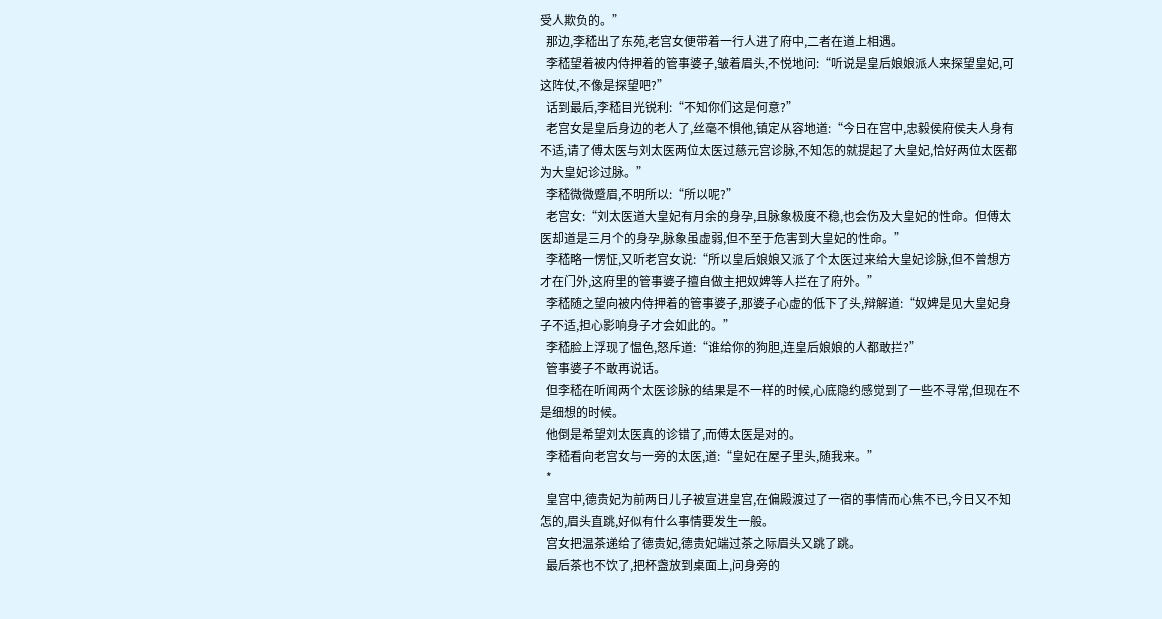受人欺负的。”
  那边,李嵇出了东苑,老宫女便带着一行人进了府中,二者在道上相遇。
  李嵇望着被内侍押着的管事婆子,皱着眉头,不悦地问:“听说是皇后娘娘派人来探望皇妃,可这阵仗,不像是探望吧?”
  话到最后,李嵇目光锐利:“不知你们这是何意?”
  老宫女是皇后身边的老人了,丝毫不惧他,镇定从容地道:“今日在宫中,忠毅侯府侯夫人身有不适,请了傅太医与刘太医两位太医过慈元宫诊脉,不知怎的就提起了大皇妃,恰好两位太医都为大皇妃诊过脉。”
  李嵇微微蹙眉,不明所以:“所以呢?”
  老宫女:“刘太医道大皇妃有月余的身孕,且脉象极度不稳,也会伤及大皇妃的性命。但傅太医却道是三月个的身孕,脉象虽虚弱,但不至于危害到大皇妃的性命。”
  李嵇略一愣怔,又听老宫女说:“所以皇后娘娘又派了个太医过来给大皇妃诊脉,但不曾想方才在门外,这府里的管事婆子擅自做主把奴婢等人拦在了府外。”
  李嵇随之望向被内侍押着的管事婆子,那婆子心虚的低下了头,辩解道:“奴婢是见大皇妃身子不适,担心影响身子才会如此的。”
  李嵇脸上浮现了愠色,怒斥道:“谁给你的狗胆,连皇后娘娘的人都敢拦?”
  管事婆子不敢再说话。
  但李嵇在听闻两个太医诊脉的结果是不一样的时候,心底隐约感觉到了一些不寻常,但现在不是细想的时候。
  他倒是希望刘太医真的诊错了,而傅太医是对的。
  李嵇看向老宫女与一旁的太医,道:“皇妃在屋子里头,随我来。”
  *
  皇宫中,德贵妃为前两日儿子被宣进皇宫,在偏殿渡过了一宿的事情而心焦不已,今日又不知怎的,眉头直跳,好似有什么事情要发生一般。
  宫女把温茶递给了德贵妃,德贵妃端过茶之际眉头又跳了跳。
  最后茶也不饮了,把杯盏放到桌面上,问身旁的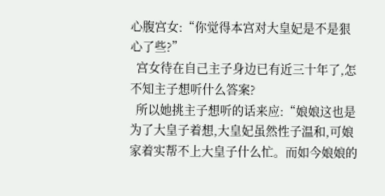心腹宫女:“你觉得本宫对大皇妃是不是狠心了些?”
  宫女待在自己主子身边已有近三十年了,怎不知主子想听什么答案?
  所以她挑主子想听的话来应:“娘娘这也是为了大皇子着想,大皇妃虽然性子温和,可娘家着实帮不上大皇子什么忙。而如今娘娘的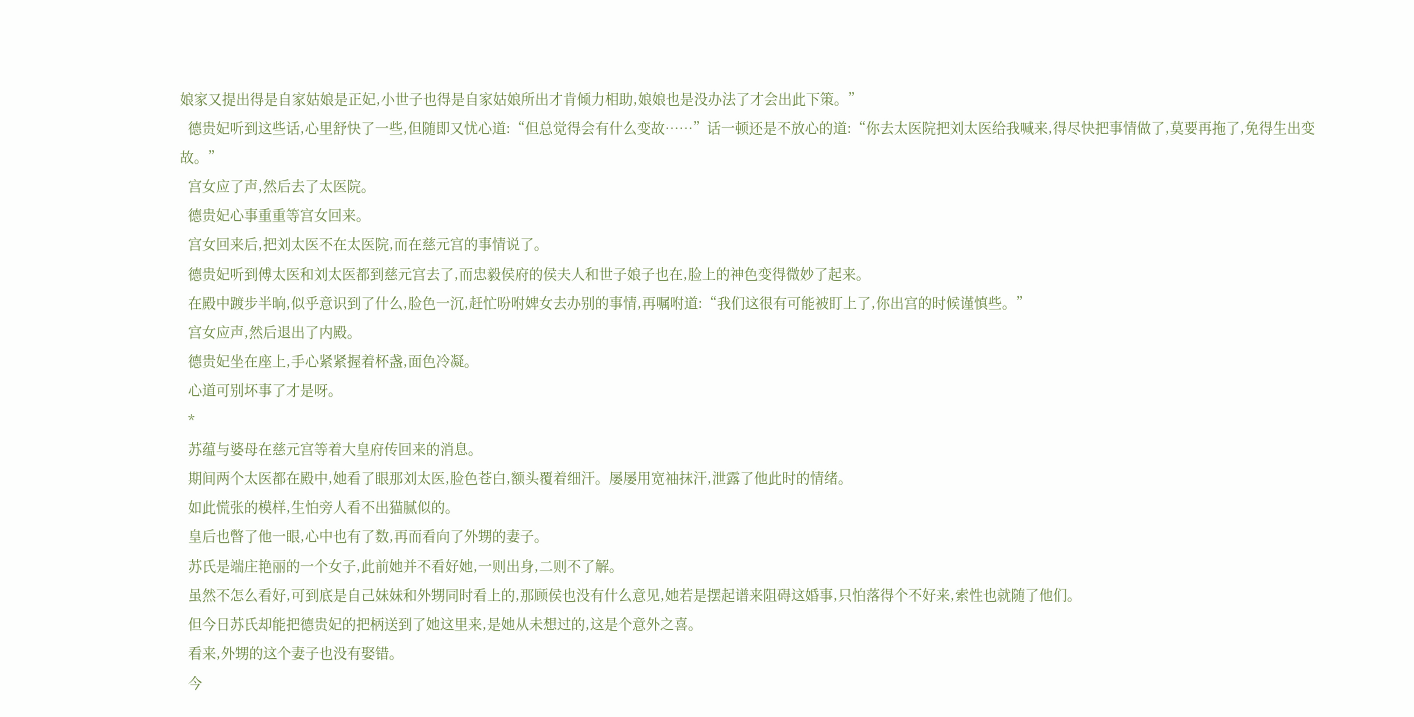娘家又提出得是自家姑娘是正妃,小世子也得是自家姑娘所出才肯倾力相助,娘娘也是没办法了才会出此下策。”
  德贵妃听到这些话,心里舒快了一些,但随即又忧心道:“但总觉得会有什么变故……”话一顿还是不放心的道:“你去太医院把刘太医给我喊来,得尽快把事情做了,莫要再拖了,免得生出变故。”
  宫女应了声,然后去了太医院。
  德贵妃心事重重等宫女回来。
  宫女回来后,把刘太医不在太医院,而在慈元宫的事情说了。
  德贵妃听到傅太医和刘太医都到慈元宫去了,而忠毅侯府的侯夫人和世子娘子也在,脸上的神色变得微妙了起来。
  在殿中踱步半晌,似乎意识到了什么,脸色一沉,赶忙吩咐婢女去办别的事情,再嘱咐道:“我们这很有可能被盯上了,你出宫的时候谨慎些。”
  宫女应声,然后退出了内殿。
  德贵妃坐在座上,手心紧紧握着杯盏,面色冷凝。
  心道可别坏事了才是呀。
  *
  苏蕴与婆母在慈元宫等着大皇府传回来的消息。
  期间两个太医都在殿中,她看了眼那刘太医,脸色苍白,额头覆着细汗。屡屡用宽袖抹汗,泄露了他此时的情绪。
  如此慌张的模样,生怕旁人看不出猫腻似的。
  皇后也暼了他一眼,心中也有了数,再而看向了外甥的妻子。
  苏氏是端庄艳丽的一个女子,此前她并不看好她,一则出身,二则不了解。
  虽然不怎么看好,可到底是自己妹妹和外甥同时看上的,那顾侯也没有什么意见,她若是摆起谱来阻碍这婚事,只怕落得个不好来,索性也就随了他们。
  但今日苏氏却能把德贵妃的把柄送到了她这里来,是她从未想过的,这是个意外之喜。
  看来,外甥的这个妻子也没有娶错。
  今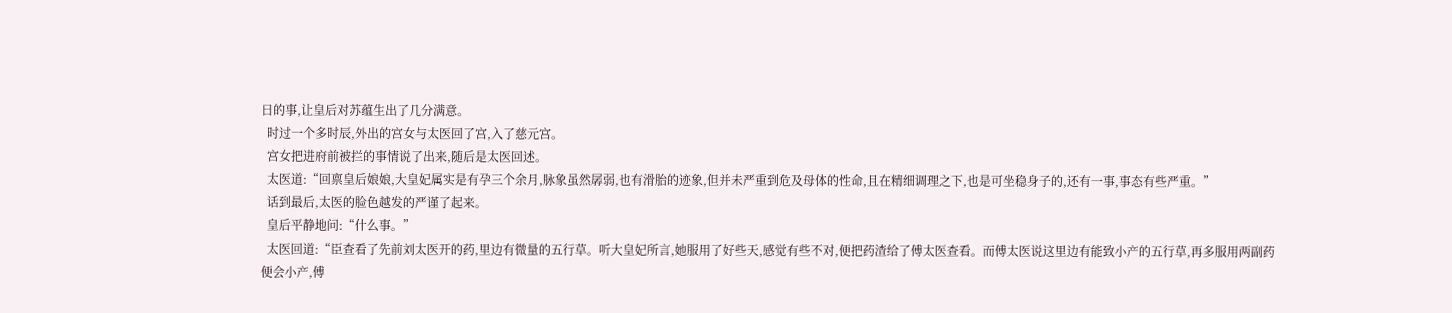日的事,让皇后对苏蕴生出了几分满意。
  时过一个多时辰,外出的宫女与太医回了宫,入了慈元宫。
  宫女把进府前被拦的事情说了出来,随后是太医回述。
  太医道:“回禀皇后娘娘,大皇妃属实是有孕三个余月,脉象虽然孱弱,也有滑胎的迹象,但并未严重到危及母体的性命,且在精细调理之下,也是可坐稳身子的,还有一事,事态有些严重。”
  话到最后,太医的脸色越发的严谨了起来。
  皇后平静地问:“什么事。”
  太医回道:“臣查看了先前刘太医开的药,里边有微量的五行草。听大皇妃所言,她服用了好些天,感觉有些不对,便把药渣给了傅太医查看。而傅太医说这里边有能致小产的五行草,再多服用两副药便会小产,傅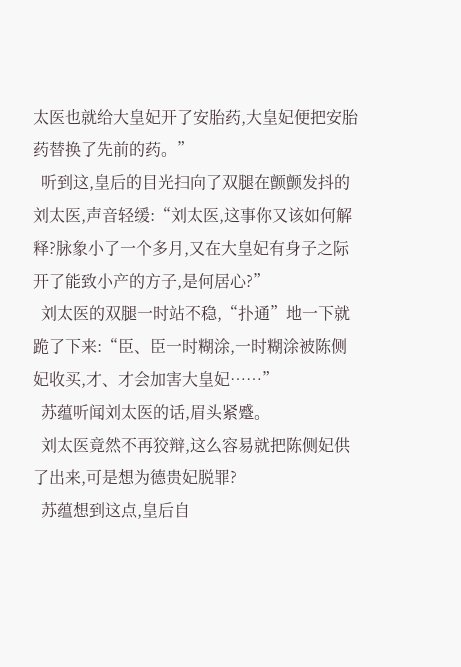太医也就给大皇妃开了安胎药,大皇妃便把安胎药替换了先前的药。”
  听到这,皇后的目光扫向了双腿在颤颤发抖的刘太医,声音轻缓:“刘太医,这事你又该如何解释?脉象小了一个多月,又在大皇妃有身子之际开了能致小产的方子,是何居心?”
  刘太医的双腿一时站不稳,“扑通”地一下就跪了下来:“臣、臣一时糊涂,一时糊涂被陈侧妃收买,才、才会加害大皇妃……”
  苏蕴听闻刘太医的话,眉头紧蹙。
  刘太医竟然不再狡辩,这么容易就把陈侧妃供了出来,可是想为德贵妃脱罪?
  苏蕴想到这点,皇后自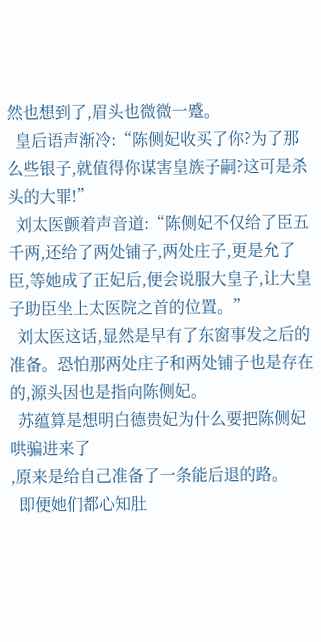然也想到了,眉头也微微一蹙。
  皇后语声渐冷:“陈侧妃收买了你?为了那么些银子,就值得你谋害皇族子嗣?这可是杀头的大罪!”
  刘太医颤着声音道:“陈侧妃不仅给了臣五千两,还给了两处铺子,两处庄子,更是允了臣,等她成了正妃后,便会说服大皇子,让大皇子助臣坐上太医院之首的位置。”
  刘太医这话,显然是早有了东窗事发之后的准备。恐怕那两处庄子和两处铺子也是存在的,源头因也是指向陈侧妃。
  苏蕴算是想明白德贵妃为什么要把陈侧妃哄骗进来了
,原来是给自己准备了一条能后退的路。
  即便她们都心知肚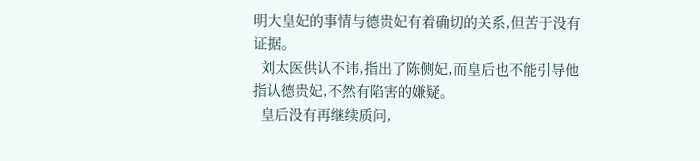明大皇妃的事情与德贵妃有着确切的关系,但苦于没有证据。
  刘太医供认不讳,指出了陈侧妃,而皇后也不能引导他指认德贵妃,不然有陷害的嫌疑。
  皇后没有再继续质问,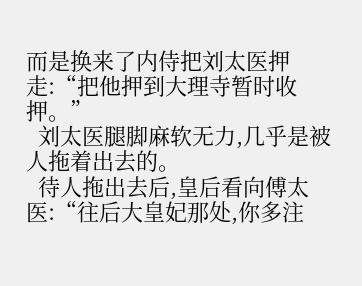而是换来了内侍把刘太医押走:“把他押到大理寺暂时收押。”
  刘太医腿脚麻软无力,几乎是被人拖着出去的。
  待人拖出去后,皇后看向傅太医:“往后大皇妃那处,你多注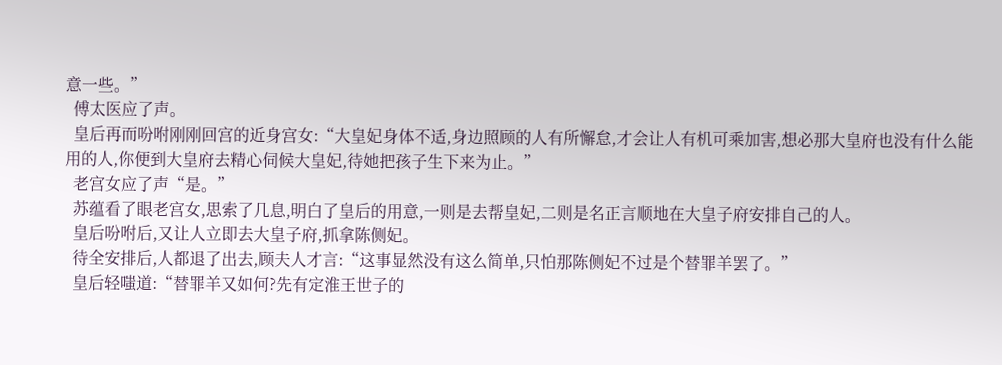意一些。”
  傅太医应了声。
  皇后再而吩咐刚刚回宫的近身宫女:“大皇妃身体不适,身边照顾的人有所懈怠,才会让人有机可乘加害,想必那大皇府也没有什么能用的人,你便到大皇府去精心伺候大皇妃,待她把孩子生下来为止。”
  老宫女应了声“是。”
  苏蕴看了眼老宫女,思索了几息,明白了皇后的用意,一则是去帮皇妃,二则是名正言顺地在大皇子府安排自己的人。
  皇后吩咐后,又让人立即去大皇子府,抓拿陈侧妃。
  待全安排后,人都退了出去,顾夫人才言:“这事显然没有这么简单,只怕那陈侧妃不过是个替罪羊罢了。”
  皇后轻嗤道:“替罪羊又如何?先有定淮王世子的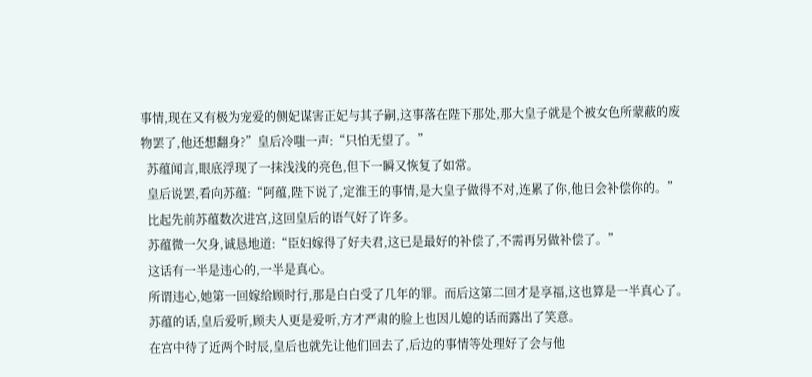事情,现在又有极为宠爱的侧妃谋害正妃与其子嗣,这事落在陛下那处,那大皇子就是个被女色所蒙蔽的废物罢了,他还想翻身?”皇后冷嗤一声:“只怕无望了。”
  苏蕴闻言,眼底浮现了一抹浅浅的亮色,但下一瞬又恢复了如常。
  皇后说罢,看向苏蕴:“阿蕴,陛下说了,定淮王的事情,是大皇子做得不对,连累了你,他日会补偿你的。”
  比起先前苏蕴数次进宫,这回皇后的语气好了许多。
  苏蕴微一欠身,诚恳地道:“臣妇嫁得了好夫君,这已是最好的补偿了,不需再另做补偿了。”
  这话有一半是违心的,一半是真心。
  所谓违心,她第一回嫁给顾时行,那是白白受了几年的罪。而后这第二回才是享福,这也算是一半真心了。
  苏蕴的话,皇后爱听,顾夫人更是爱听,方才严肃的脸上也因儿媳的话而露出了笑意。
  在宫中待了近两个时辰,皇后也就先让他们回去了,后边的事情等处理好了会与他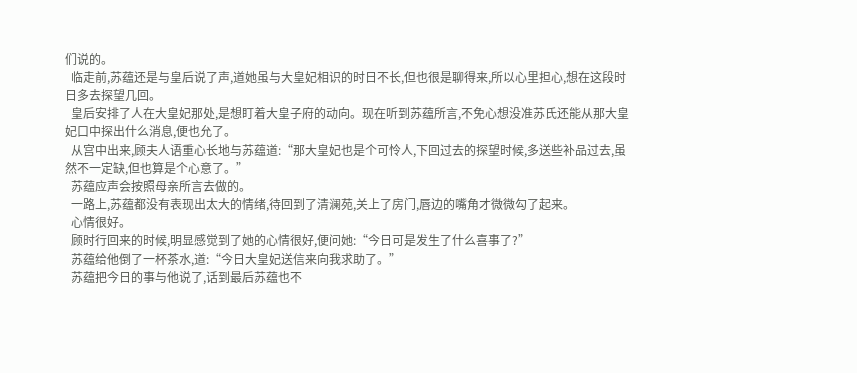们说的。
  临走前,苏蕴还是与皇后说了声,道她虽与大皇妃相识的时日不长,但也很是聊得来,所以心里担心,想在这段时日多去探望几回。
  皇后安排了人在大皇妃那处,是想盯着大皇子府的动向。现在听到苏蕴所言,不免心想没准苏氏还能从那大皇妃口中探出什么消息,便也允了。
  从宫中出来,顾夫人语重心长地与苏蕴道:“那大皇妃也是个可怜人,下回过去的探望时候,多送些补品过去,虽然不一定缺,但也算是个心意了。”
  苏蕴应声会按照母亲所言去做的。
  一路上,苏蕴都没有表现出太大的情绪,待回到了清澜苑,关上了房门,唇边的嘴角才微微勾了起来。
  心情很好。
  顾时行回来的时候,明显感觉到了她的心情很好,便问她:“今日可是发生了什么喜事了?”
  苏蕴给他倒了一杯茶水,道:“今日大皇妃送信来向我求助了。”
  苏蕴把今日的事与他说了,话到最后苏蕴也不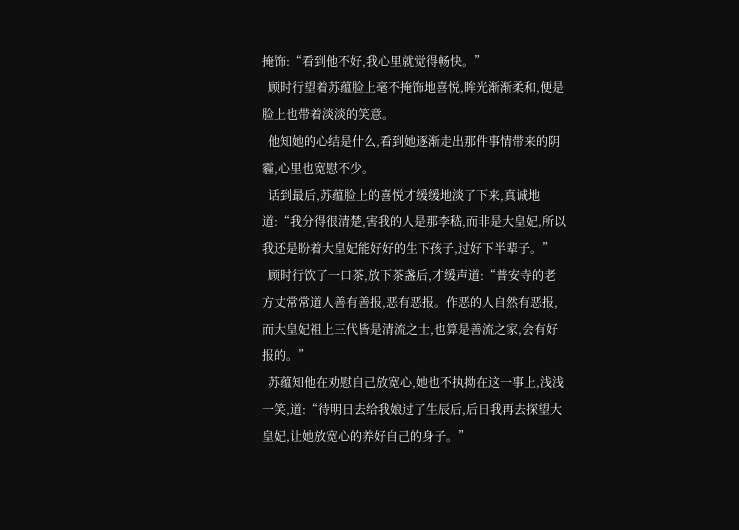掩饰:“看到他不好,我心里就觉得畅快。”
  顾时行望着苏蕴脸上毫不掩饰地喜悦,眸光渐渐柔和,便是脸上也带着淡淡的笑意。
  他知她的心结是什么,看到她逐渐走出那件事情带来的阴霾,心里也宽慰不少。
  话到最后,苏蕴脸上的喜悦才缓缓地淡了下来,真诚地道:“我分得很清楚,害我的人是那李嵇,而非是大皇妃,所以我还是盼着大皇妃能好好的生下孩子,过好下半辈子。”
  顾时行饮了一口茶,放下茶盏后,才缓声道:“普安寺的老方丈常常道人善有善报,恶有恶报。作恶的人自然有恶报,而大皇妃祖上三代皆是清流之士,也算是善流之家,会有好报的。”
  苏蕴知他在劝慰自己放宽心,她也不执拗在这一事上,浅浅一笑,道:“待明日去给我娘过了生辰后,后日我再去探望大皇妃,让她放宽心的养好自己的身子。”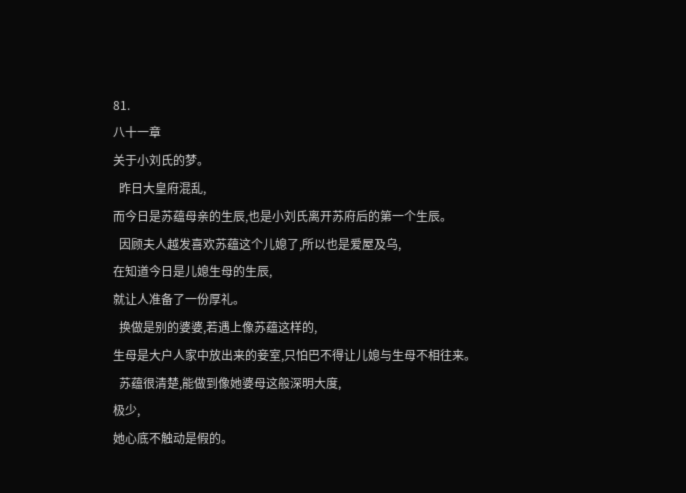81.
八十一章
关于小刘氏的梦。
  昨日大皇府混乱,
而今日是苏蕴母亲的生辰,也是小刘氏离开苏府后的第一个生辰。
  因顾夫人越发喜欢苏蕴这个儿媳了,所以也是爱屋及乌,
在知道今日是儿媳生母的生辰,
就让人准备了一份厚礼。
  换做是别的婆婆,若遇上像苏蕴这样的,
生母是大户人家中放出来的妾室,只怕巴不得让儿媳与生母不相往来。
  苏蕴很清楚,能做到像她婆母这般深明大度,
极少,
她心底不触动是假的。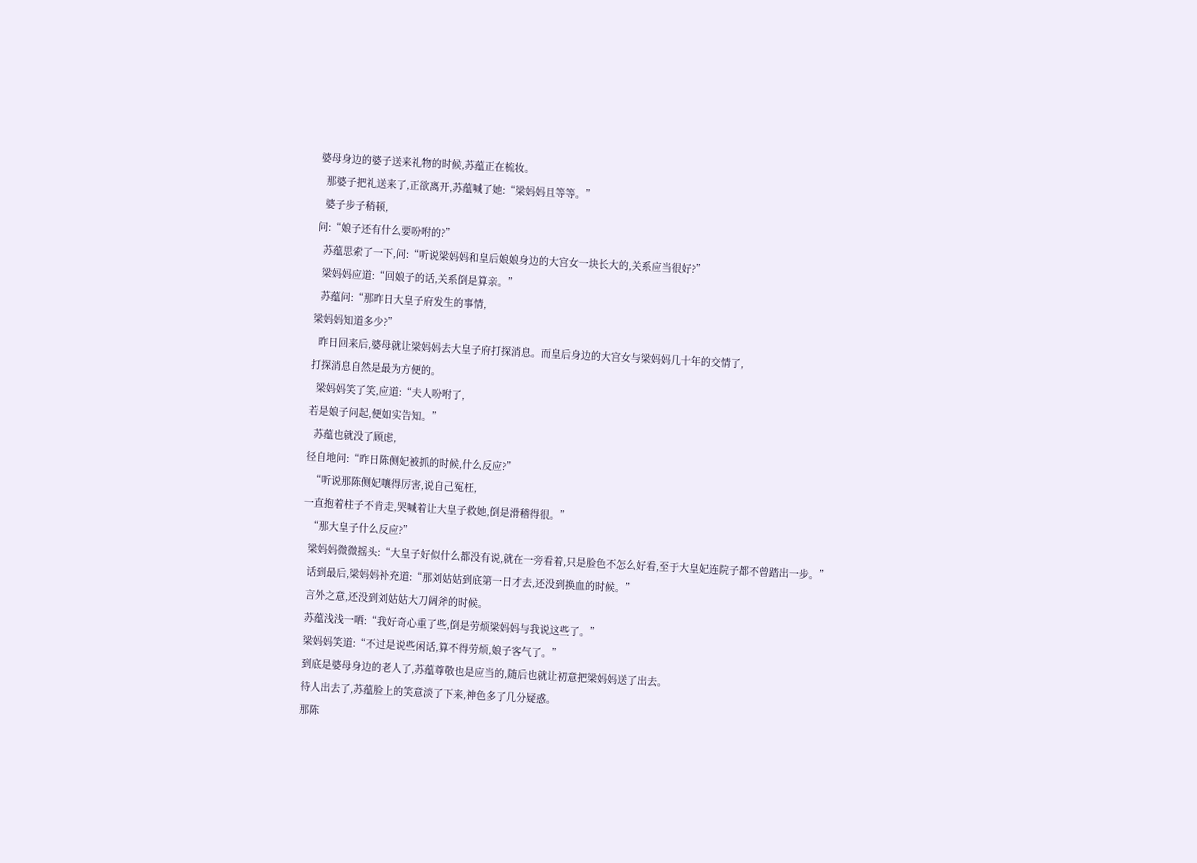婆母身边的婆子送来礼物的时候,苏蕴正在梳妆。
  那婆子把礼送来了,正欲离开,苏蕴喊了她:“梁妈妈且等等。”
  婆子步子稍顿,
问:“娘子还有什么要吩咐的?”
  苏蕴思索了一下,问:“听说梁妈妈和皇后娘娘身边的大宫女一块长大的,关系应当很好?”
  梁妈妈应道:“回娘子的话,关系倒是算亲。”
  苏蕴问:“那昨日大皇子府发生的事情,
梁妈妈知道多少?”
  昨日回来后,婆母就让梁妈妈去大皇子府打探消息。而皇后身边的大宫女与梁妈妈几十年的交情了,
打探消息自然是最为方便的。
  梁妈妈笑了笑,应道:“夫人吩咐了,
若是娘子问起,便如实告知。”
  苏蕴也就没了顾虑,
径自地问:“昨日陈侧妃被抓的时候,什么反应?”
  “听说那陈侧妃嚷得厉害,说自己冤枉,
一直抱着柱子不肯走,哭喊着让大皇子救她,倒是滑稽得很。”
  “那大皇子什么反应?”
  梁妈妈微微摇头:“大皇子好似什么都没有说,就在一旁看着,只是脸色不怎么好看,至于大皇妃连院子都不曾踏出一步。”
  话到最后,梁妈妈补充道:“那刘姑姑到底第一日才去,还没到换血的时候。”
  言外之意,还没到刘姑姑大刀阔斧的时候。
  苏蕴浅浅一哂:“我好奇心重了些,倒是劳烦梁妈妈与我说这些了。”
  梁妈妈笑道:“不过是说些闲话,算不得劳烦,娘子客气了。”
  到底是婆母身边的老人了,苏蕴尊敬也是应当的,随后也就让初意把梁妈妈送了出去。
  待人出去了,苏蕴脸上的笑意淡了下来,神色多了几分疑惑。
  那陈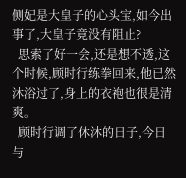侧妃是大皇子的心头宝,如今出事了,大皇子竟没有阻止?
  思索了好一会,还是想不透,这个时候,顾时行练拳回来,他已然沐浴过了,身上的衣袍也很是清爽。
  顾时行调了休沐的日子,今日与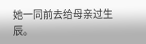她一同前去给母亲过生辰。